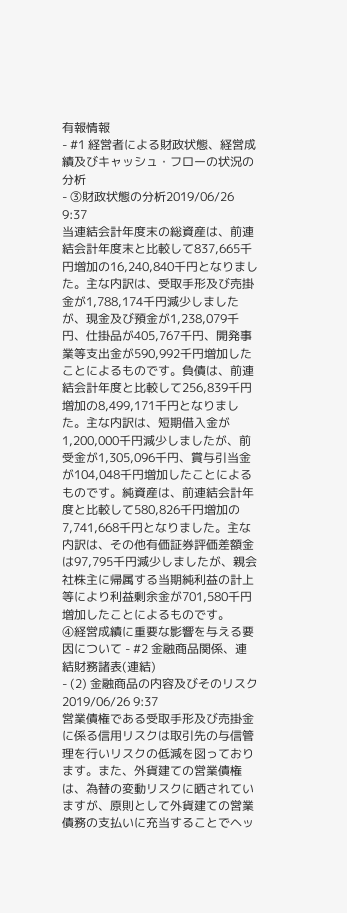有報情報
- #1 経営者による財政状態、経営成績及びキャッシュ・フローの状況の分析
- ③財政状態の分析2019/06/26 9:37
当連結会計年度末の総資産は、前連結会計年度末と比較して837,665千円増加の16,240,840千円となりました。主な内訳は、受取手形及び売掛金が1,788,174千円減少しましたが、現金及び預金が1,238,079千円、仕掛品が405,767千円、開発事業等支出金が590,992千円増加したことによるものです。負債は、前連結会計年度と比較して256,839千円増加の8,499,171千円となりました。主な内訳は、短期借入金が1,200,000千円減少しましたが、前受金が1,305,096千円、賞与引当金が104,048千円増加したことによるものです。純資産は、前連結会計年度と比較して580,826千円増加の7,741,668千円となりました。主な内訳は、その他有価証券評価差額金は97,795千円減少しましたが、親会社株主に帰属する当期純利益の計上等により利益剰余金が701,580千円増加したことによるものです。
④経営成績に重要な影響を与える要因について - #2 金融商品関係、連結財務諸表(連結)
- (2) 金融商品の内容及びそのリスク2019/06/26 9:37
営業債権である受取手形及び売掛金に係る信用リスクは取引先の与信管理を行いリスクの低減を図っております。また、外貨建ての営業債権は、為替の変動リスクに晒されていますが、原則として外貨建ての営業債務の支払いに充当することでヘッ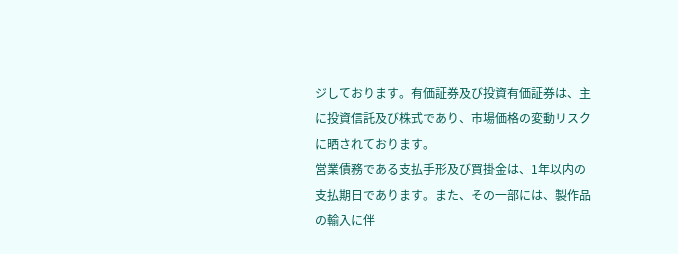ジしております。有価証券及び投資有価証券は、主に投資信託及び株式であり、市場価格の変動リスクに晒されております。
営業債務である支払手形及び買掛金は、1年以内の支払期日であります。また、その一部には、製作品の輸入に伴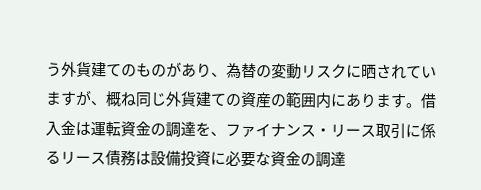う外貨建てのものがあり、為替の変動リスクに晒されていますが、概ね同じ外貨建ての資産の範囲内にあります。借入金は運転資金の調達を、ファイナンス・リース取引に係るリース債務は設備投資に必要な資金の調達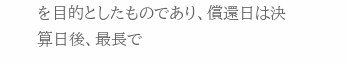を目的としたものであり、償還日は決算日後、最長で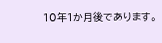10年1か月後であります。